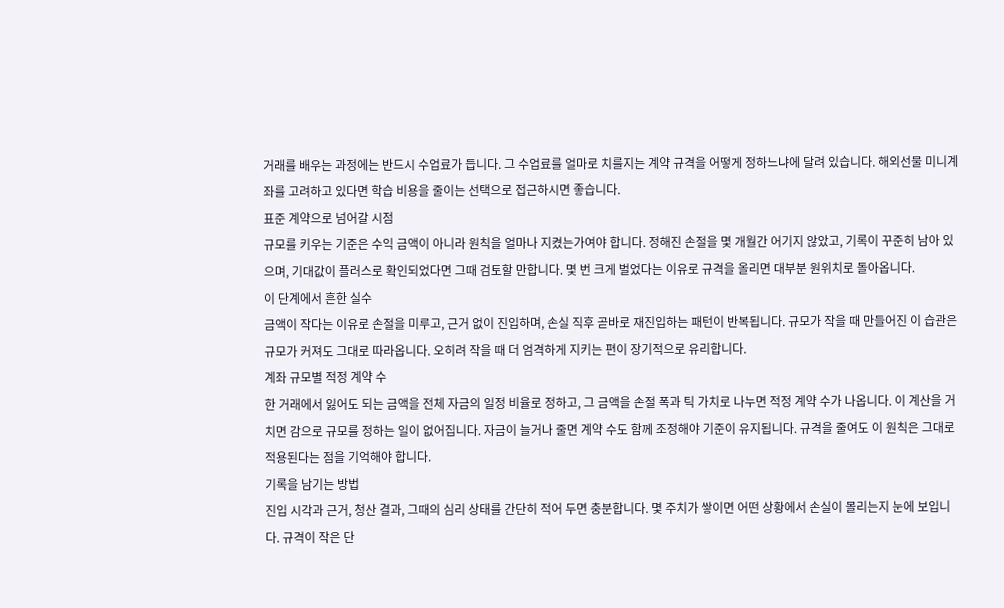거래를 배우는 과정에는 반드시 수업료가 듭니다. 그 수업료를 얼마로 치를지는 계약 규격을 어떻게 정하느냐에 달려 있습니다. 해외선물 미니계좌를 고려하고 있다면 학습 비용을 줄이는 선택으로 접근하시면 좋습니다.
표준 계약으로 넘어갈 시점
규모를 키우는 기준은 수익 금액이 아니라 원칙을 얼마나 지켰는가여야 합니다. 정해진 손절을 몇 개월간 어기지 않았고, 기록이 꾸준히 남아 있으며, 기대값이 플러스로 확인되었다면 그때 검토할 만합니다. 몇 번 크게 벌었다는 이유로 규격을 올리면 대부분 원위치로 돌아옵니다.
이 단계에서 흔한 실수
금액이 작다는 이유로 손절을 미루고, 근거 없이 진입하며, 손실 직후 곧바로 재진입하는 패턴이 반복됩니다. 규모가 작을 때 만들어진 이 습관은 규모가 커져도 그대로 따라옵니다. 오히려 작을 때 더 엄격하게 지키는 편이 장기적으로 유리합니다.
계좌 규모별 적정 계약 수
한 거래에서 잃어도 되는 금액을 전체 자금의 일정 비율로 정하고, 그 금액을 손절 폭과 틱 가치로 나누면 적정 계약 수가 나옵니다. 이 계산을 거치면 감으로 규모를 정하는 일이 없어집니다. 자금이 늘거나 줄면 계약 수도 함께 조정해야 기준이 유지됩니다. 규격을 줄여도 이 원칙은 그대로 적용된다는 점을 기억해야 합니다.
기록을 남기는 방법
진입 시각과 근거, 청산 결과, 그때의 심리 상태를 간단히 적어 두면 충분합니다. 몇 주치가 쌓이면 어떤 상황에서 손실이 몰리는지 눈에 보입니다. 규격이 작은 단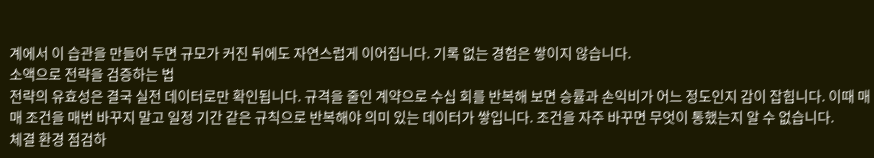계에서 이 습관을 만들어 두면 규모가 커진 뒤에도 자연스럽게 이어집니다. 기록 없는 경험은 쌓이지 않습니다.
소액으로 전략을 검증하는 법
전략의 유효성은 결국 실전 데이터로만 확인됩니다. 규격을 줄인 계약으로 수십 회를 반복해 보면 승률과 손익비가 어느 정도인지 감이 잡힙니다. 이때 매매 조건을 매번 바꾸지 말고 일정 기간 같은 규칙으로 반복해야 의미 있는 데이터가 쌓입니다. 조건을 자주 바꾸면 무엇이 통했는지 알 수 없습니다.
체결 환경 점검하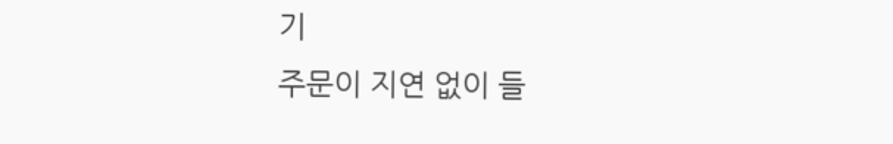기
주문이 지연 없이 들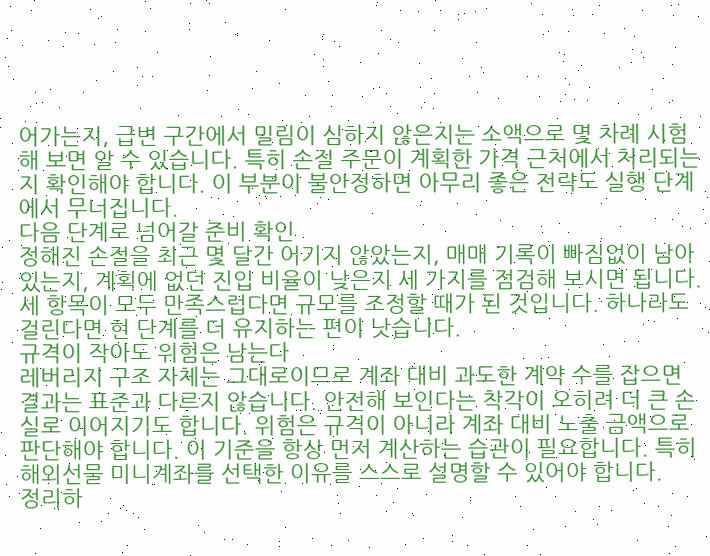어가는지, 급변 구간에서 밀림이 심하지 않은지는 소액으로 몇 차례 시험해 보면 알 수 있습니다. 특히 손절 주문이 계획한 가격 근처에서 처리되는지 확인해야 합니다. 이 부분이 불안정하면 아무리 좋은 전략도 실행 단계에서 무너집니다.
다음 단계로 넘어갈 준비 확인
정해진 손절을 최근 몇 달간 어기지 않았는지, 매매 기록이 빠짐없이 남아 있는지, 계획에 없던 진입 비율이 낮은지 세 가지를 점검해 보시면 됩니다. 세 항목이 모두 만족스럽다면 규모를 조정할 때가 된 것입니다. 하나라도 걸린다면 현 단계를 더 유지하는 편이 낫습니다.
규격이 작아도 위험은 남는다
레버리지 구조 자체는 그대로이므로 계좌 대비 과도한 계약 수를 잡으면 결과는 표준과 다르지 않습니다. 안전해 보인다는 착각이 오히려 더 큰 손실로 이어지기도 합니다. 위험은 규격이 아니라 계좌 대비 노출 금액으로 판단해야 합니다. 이 기준을 항상 먼저 계산하는 습관이 필요합니다. 특히 해외선물 미니계좌를 선택한 이유를 스스로 설명할 수 있어야 합니다.
정리하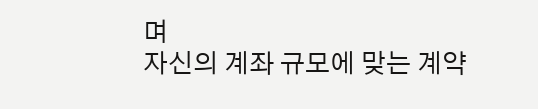며
자신의 계좌 규모에 맞는 계약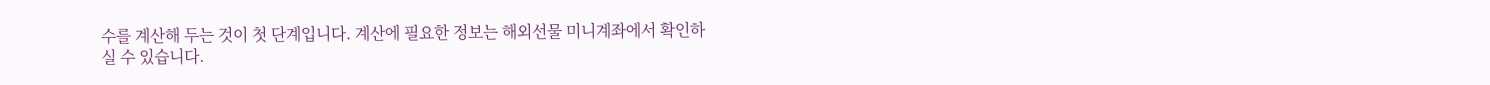수를 계산해 두는 것이 첫 단계입니다. 계산에 필요한 정보는 해외선물 미니계좌에서 확인하실 수 있습니다.